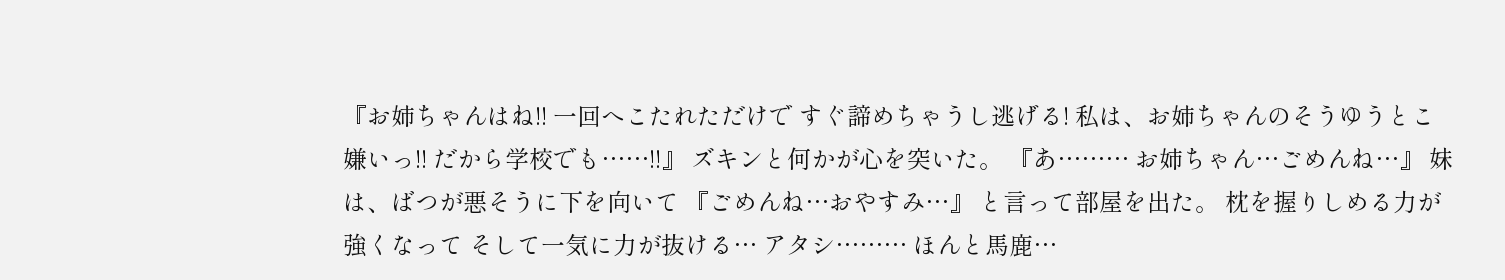『お姉ちゃんはね!! 一回へこたれただけで すぐ諦めちゃうし逃げる! 私は、お姉ちゃんのそうゆうとこ 嫌いっ!! だから学校でも……!!』 ズキンと何かが心を突いた。 『あ……… お姉ちゃん…ごめんね…』 妹は、ばつが悪そうに下を向いて 『ごめんね…おやすみ…』 と言って部屋を出た。 枕を握りしめる力が強くなって そして一気に力が抜ける… アタシ……… ほんと馬鹿…